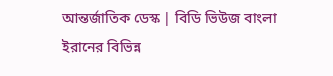আন্তর্জাতিক ডেস্ক | বিডি ভিউজ বাংলা
ইরানের বিভিন্ন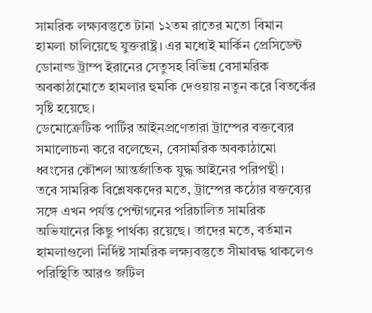সামরিক লক্ষ্যবস্তুতে টানা ১২তম রাতের মতো বিমান হামলা চালিয়েছে যুক্তরাষ্ট্র। এর মধ্যেই মার্কিন প্রেসিডেন্ট ডোনাল্ড ট্রাম্প ইরানের সেতুসহ বিভিন্ন বেসামরিক অবকাঠামোতে হামলার হুমকি দেওয়ায় নতুন করে বিতর্কের সৃষ্টি হয়েছে।
ডেমোক্রেটিক পার্টির আইনপ্রণেতারা ট্রাম্পের বক্তব্যের সমালোচনা করে বলেছেন, বেসামরিক অবকাঠামো ধ্বংসের কৌশল আন্তর্জাতিক যুদ্ধ আইনের পরিপন্থী।
তবে সামরিক বিশ্লেষকদের মতে, ট্রাম্পের কঠোর বক্তব্যের সঙ্গে এখন পর্যন্ত পেন্টাগনের পরিচালিত সামরিক অভিযানের কিছু পার্থক্য রয়েছে। তাদের মতে, বর্তমান হামলাগুলো নির্দিষ্ট সামরিক লক্ষ্যবস্তুতে সীমাবদ্ধ থাকলেও পরিস্থিতি আরও জটিল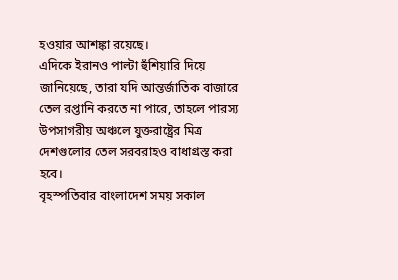হওয়ার আশঙ্কা রয়েছে।
এদিকে ইরানও পাল্টা হুঁশিয়ারি দিয়ে জানিয়েছে, তারা যদি আন্তর্জাতিক বাজারে তেল রপ্তানি করতে না পারে, তাহলে পারস্য উপসাগরীয় অঞ্চলে যুক্তরাষ্ট্রের মিত্র দেশগুলোর তেল সরবরাহও বাধাগ্রস্ত করা হবে।
বৃহস্পতিবার বাংলাদেশ সময় সকাল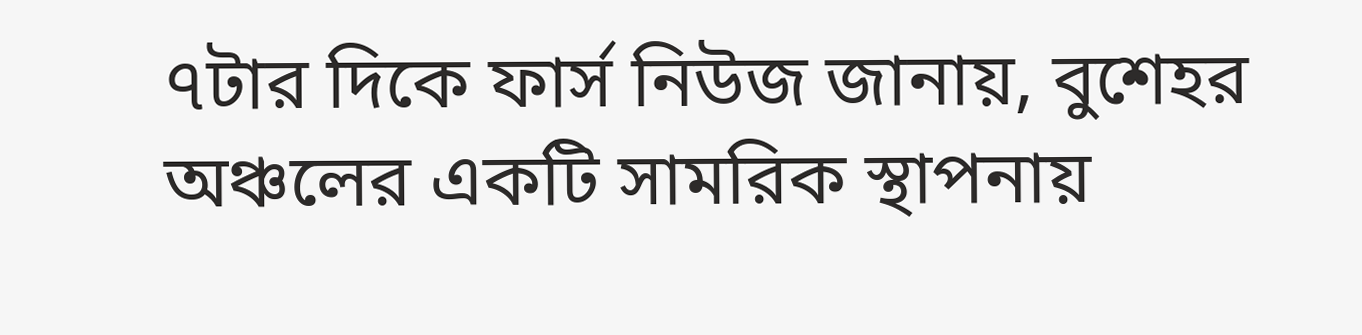৭টার দিকে ফার্স নিউজ জানায়, বুশেহর অঞ্চলের একটি সামরিক স্থাপনায়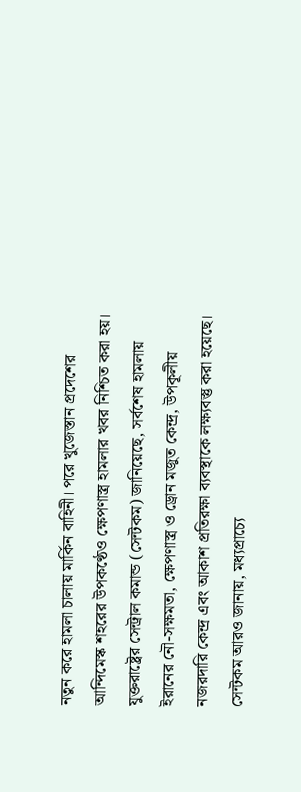নতুন করে হামলা চালায় মার্কিন বাহিনী। পরে খুজেস্তান প্রদেশের আন্দিমেস্ক শহরের উপকণ্ঠেও ক্ষেপণাস্ত্র হামলার খবর নিশ্চিত করা হয়।
যুক্তরাষ্ট্রের সেন্ট্রাল কমান্ড (সেন্টকম) জানিয়েছে, সর্বশেষ হামলায় ইরানের নৌ-সক্ষমতা, ক্ষেপণাস্ত্র ও ড্রোন মজুত কেন্দ্র, উপকূলীয় নজরদারি কেন্দ্র এবং আকাশ প্রতিরক্ষা ব্যবস্থাকে লক্ষ্যবস্তু করা হয়েছে।
সেন্টকম আরও জানায়, মধ্যপ্রাচ্যে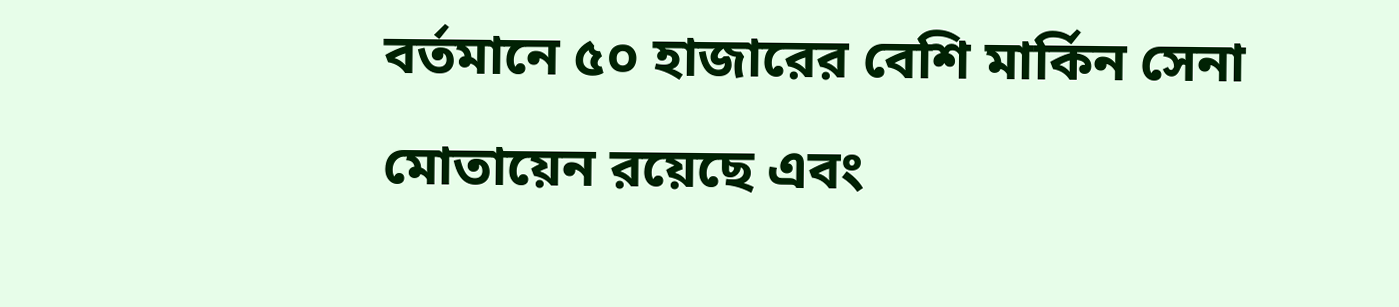বর্তমানে ৫০ হাজারের বেশি মার্কিন সেনা মোতায়েন রয়েছে এবং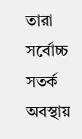তারা সর্বোচ্চ সতর্ক অবস্থায়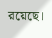রয়েছে।